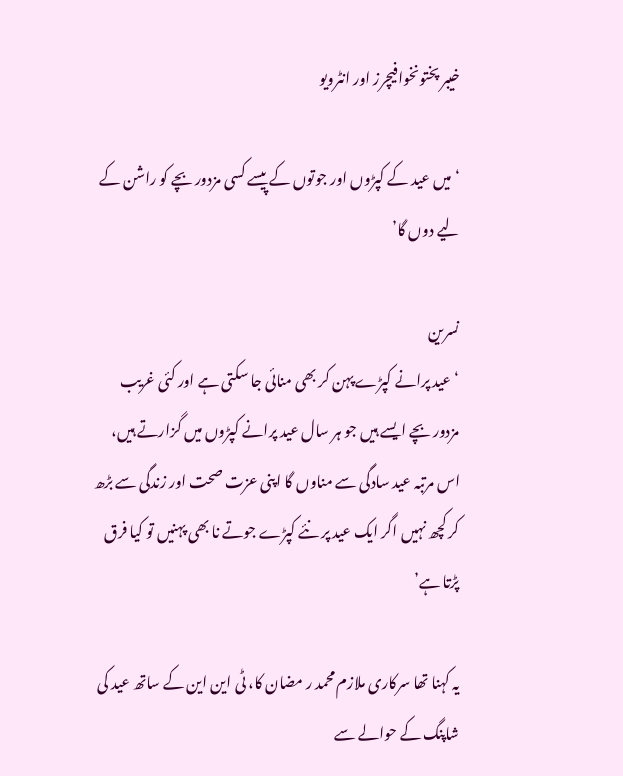خیبر پختونخوافیچرز اور انٹرویو

‘میں عید کے کپڑوں اور جوتوں کے پیسے کسی مزدور بچے کو راشن کے لیے دوں گا’

نسرین
‘عید پرانے کپڑے پہن کر بھی منائی جا سکتی ہے اور کئی غریب مزدور بچے ایسے ہیں جو ہر سال عید پرانے کپڑوں میں گزارتے ہیں، اس مرتبہ عید سادگی سے مناوں گا اپنی عزت صحت اور زندگی سے بڑھ کر کچھ نہیں اگر ایک عید پر نئے کپڑے جوتے نا بھی پہنیں تو کیا فرق پڑتا ہے’

یہ کہنا تھا سرکاری ملازم محمد ر مضان کا، ٹی این این کے ساتھ عید کی شاپنگ کے حوالے سے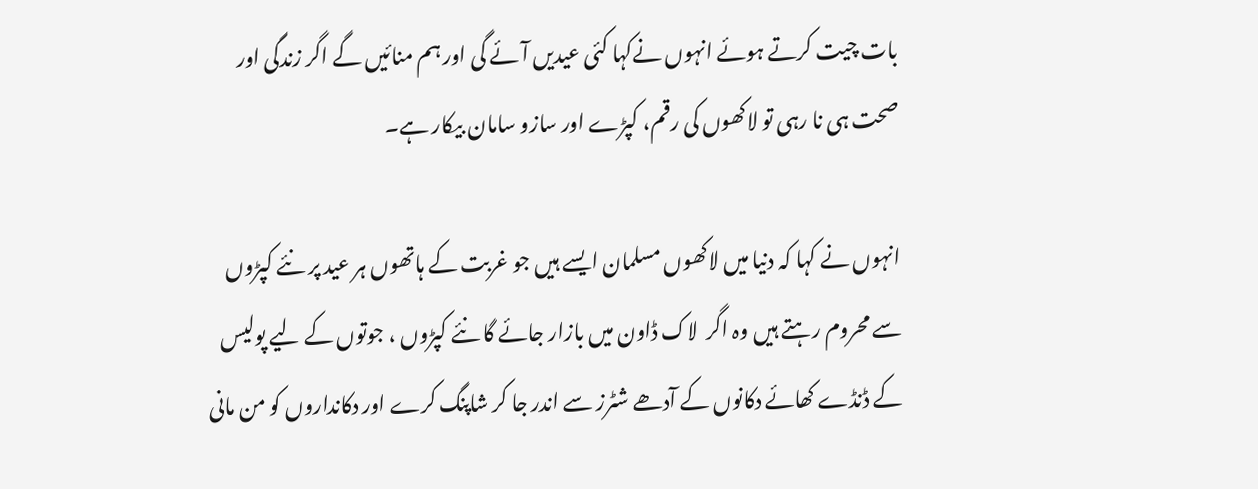بات چیت کرتے ہوئے انہوں نےکہا کئی عیدیں آئے گی اور ہم منائیں گے اگر زندگی اور صحت ہی نا رہی تو لاکھوں کی رقم، کپڑے اور سازو سامان بیکار ہے۔

انہوں نے کہا کہ دنیا میں لاکھوں مسلمان ایسے ہیں جو غربت کے ہاتھوں ہر عید پر نئے کپڑوں سے محروم رہتے ہیں وہ اگر  لاک ڈاون میں بازار جائے گا نئے کپڑوں ، جوتوں کے لیے پولیس کے ڈنڈے کھائے دکانوں کے آدھے شٹرز سے اندر جا کر شاپنگ کرے اور دکانداروں کو من مانی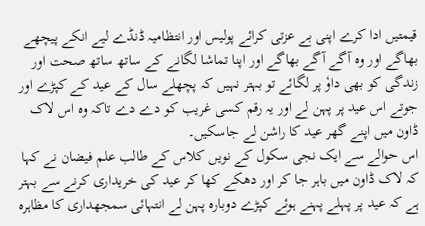قیمتیں ادا کرے اپنی بے عزتی کرائے پولیس اور انتظامیہ ڈنڈے لیے انکے پیچھے بھاگے اور وہ آگے آگے بھاگے اور اپنا تماشا لگانے کے ساتھ ساتھ صحت اور زندگی کو بھی داوٗ پر لگائے تو بہتر نہیں کہ پچھلے سال کے عید کے کپڑے اور جوتے اس عید پر پہن لے اور یہ رقم کسی غریب کو دے دے تاکہ وہ اس لاک ڈاون میں اپنے گھر عید کا راشن لے جاسکیں۔
اس حوالے سے ایک نجی سکول کے نویں کلاس کے طالب علم فیضان نے کہا کہ لاک ڈاون میں باہر جا کر اور دھکے کھا کر عید کی خریداری کرنے سے بہتر ہے کہ عید پر پہلے پہنے ہوئے کپڑے دوبارہ پہن لے انتہائی سمجھداری کا مظاہرہ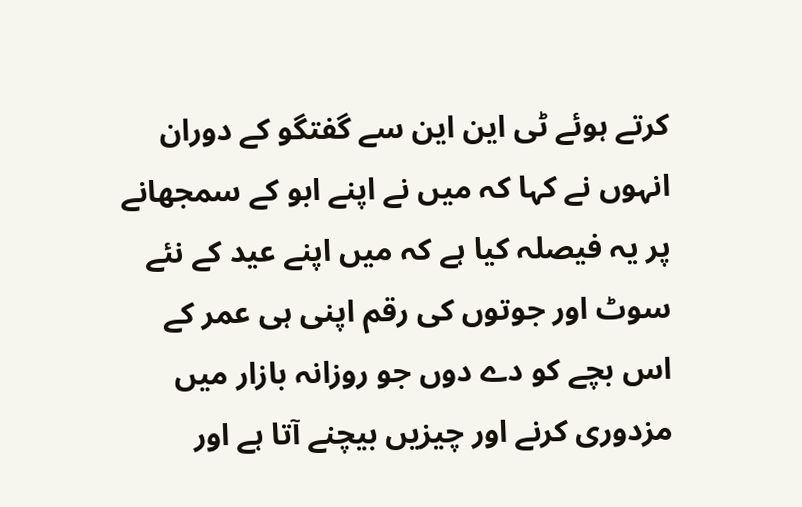کرتے ہوئے ٹی این این سے گفتگو کے دوران انہوں نے کہا کہ میں نے اپنے ابو کے سمجھانے پر یہ فیصلہ کیا ہے کہ میں اپنے عید کے نئے سوٹ اور جوتوں کی رقم اپنی ہی عمر کے اس بچے کو دے دوں جو روزانہ بازار میں مزدوری کرنے اور چیزیں بیچنے آتا ہے اور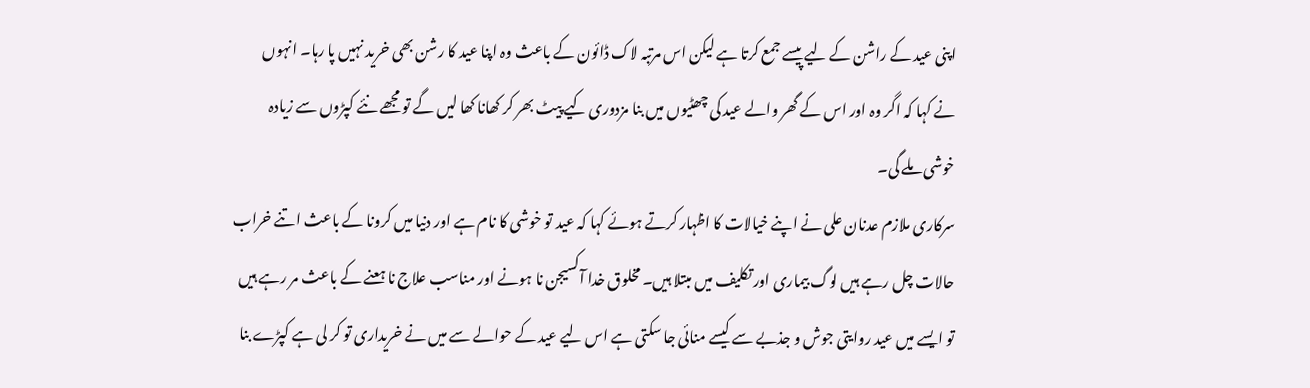اپنی عید کے راشن کے لیے پیسے جمع کرتا ہے لیکن اس مرتبہ لاک ڈائون کے باعث وہ اپنا عید کا رشن بھی خرید نہیں پا رہا۔ انہوں نے کہا کہ اگر وہ اور اس کے گھر والے عید کی چھٹیوں میں بنا مزدوری کیے پیٹ بھر کر کھانا کھا لیں گے تو مجھے نئے کپڑوں سے زیادہ خوشی ملے گی۔
سرکاری ملازم عدنان علی نے اپنے خیالات کا اظہار کرتے ہوئے کہا کہ عید تو خوشی کا نام ہے اور دنیا میں کرونا کے باعث اتنے خراب حالات چل رہے ہیں لوگ بیماری اور تکلیف میں مبتلا ہیں۔ مخلوق خدا آکسیجن نا ہونے اور مناسب علاج نا ہعنے کے باعث مر رہے ہیں تو ایسے میں عید روایتی جوش و جذبے سے کیسے منائی جا سکتی ہے اس لیے عید کے حوالے سے میں نے خریداری تو کر لی ہے کپڑے بنا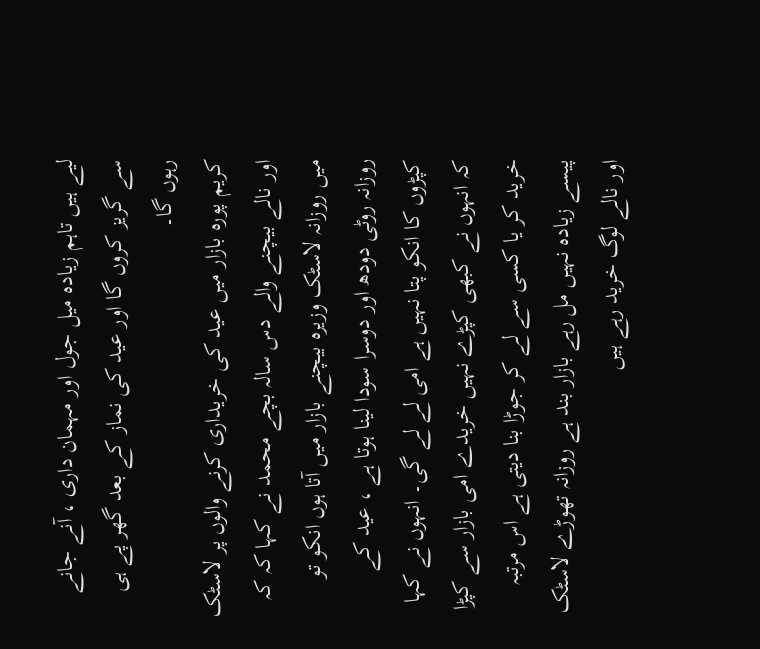لیے ہیں تاہم زیادہ میل جول اور مہمان داری ، آنے جانے سے گریز کروں گا اور عید کی نماز کے بعد گھر پے ہی رہوں گا۔
کریم پورہ بازار میں عید کی خریداری کرنے والوں پر لاسٹک اور نالے بیچنے والے دس سالہ بچے محمد نے کہا کہ کہ میں روزانہ لاسٹک وزیرہ بیچنے بازار میں آتا ہوں انکو تو روزانہ روٹی دودھ اور دوسرا سودا لینا ہوتا ہے ، عید کے کپڑوں کا انکو پتا نہیں ہے امی لے لے گی۔ انہوں نے کہا کہ انہوں نے کبھی کپڑے نہیں خریدے امی بازار سے کپڑا خرید کر یا کسی سے لے کر جوڑا بنا دیتی ہے اس مرتبہ پیسے زیادہ نہیں مل رہے بازار بند ہے روزانہ تھوڑے لاسٹک اور نالے لوگ خرید رہے ہیں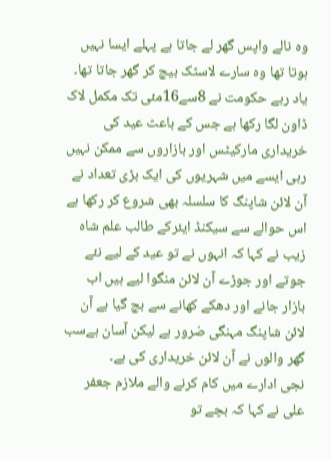وہ نالے واپس گھر لے جاتا ہے پہلے ایسا نہیں ہوتا تھا وہ سارے لاسٹک بیچ کر گھر جاتا تھا۔
یاد رہے حکومت نے 8سے16مئی تک مکمل لاک ڈاون لگا رکھا ہے جس کے باعث عید کی خریداری مارکیٹس اور بازاروں سے ممکن نہیں رہی ایسے میں شہریوں کی ایک بڑی تعداد نے آن لائن شاپنگ کا سلسلہ بھی شروع کر رکھا ہے اس حوالے سے سیکنڈ ایئرکے طالب علم شاہ زیب نے کہا کہ انہوں نے تو عید کے لیے نئے جوتے اور جوڑے آن لائن منگوا لیے ہیں اب بازار جانے اور دھکے کھانے سے بچ گیا ہے آن لائن شاپنگ مہنگی ضرور ہے لیکن آسان ہےسب گھر والوں نے آن لائن خریداری کی ہے۔
نجی ادارے میں کام کرنے والے ملازم جعفر علی نے کہا کہ بچے تو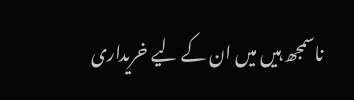ناسمجھ ہیں میں ان کے لیے خریداری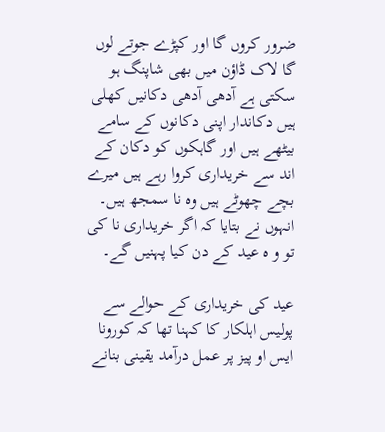ضرور کروں گا اور کپڑے جوتے لوں گا لاک ڈاؤن میں بھی شاپنگ ہو سکتی ہے آدھی آدھی دکانیں کھلی ہیں دکاندار اپنی دکانوں کے سامے بیٹھے ہیں اور گاہکوں کو دکان کے اند سے خریداری کروا رہے ہیں میرے بچے چھوٹے ہیں وہ نا سمجھ ہیں۔ انہوں نے بتایا کہ اگر خریداری نا کی تو و ہ عید کے دن کیا پہنیں گے۔

عید کی خریداری کے حوالے سے پولیس اہلکار کا کہنا تھا کہ کورونا ایس او پیز پر عمل درآمد یقینی بنانے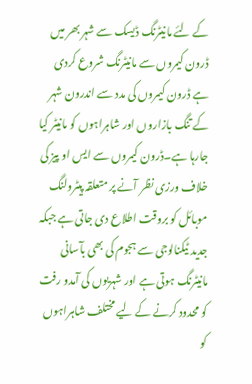کے لئے مانیٹرنگ ڈیسک سے شہر بھر میں ڈرون کیمروں سے مانیٹرنگ شروع کردی ہے ڈرون کیمروں کی مدد سے اندرون شہر کے تنگ بازاروں اور شاہراہوں کو مانیٹر کیا جارہا ہے۔ڈرون کیمروں سے ایس او پیز کی خلاف ورزی نظر آنے پر متعلقہ پیٹرولنگ موبائل کو بروقت اطلاع دی جاتی ہے جبکہ جدید ٹیکنالوجی سے ہجوم کی بھی بآسانی مانیٹرنگ ہوتی ہے اور شہریوں کی آمدو رفت کو محدود کرنے کے لیے مختلف شاہراہوں کو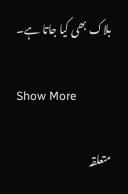بلاک بھی کیا جاتا ہے۔

Show More

متعلقہ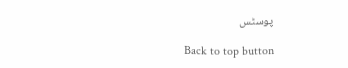پوسٹس

Back to top button